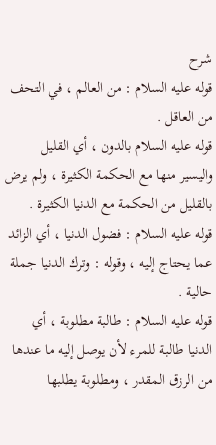شرح
قوله عليه السلام : من العالم ، في التحف من العاقل .
قوله عليه السلام بالدون ، أي القليل واليسير منها مع الحكمة الكثيرة ، ولم يرض بالقليل من الحكمة مع الدنيا الكثيرة .
قوله عليه السلام : فضول الدنيا ، أي الزائد عما يحتاج إليه ، وقوله : وترك الدنيا جملة حالية .
قوله عليه السلام : طالبة مطلوبة ، أي الدنيا طالبة للمرء لأن يوصل إليه ما عندها من الرزق المقدر ، ومطلوبة يطلبها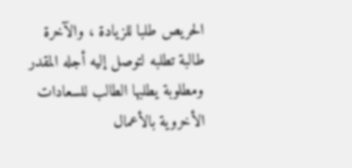الحريص طلبا للزيادة ، والآخرة طالبة تطلبه لتوصل إليه أجله المقدر ومطلوبة يطلبها الطالب للسعادات الأخروية بالأعمال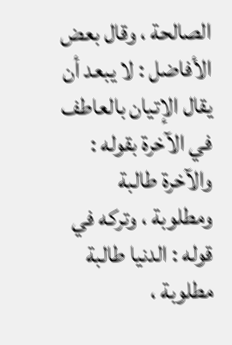الصالحة ، وقال بعض الأفاضل : لا يبعد أن يقال الإتيان بالعاطف في الآخرة بقوله : والآخرة طالبة ومطلوبة ، وتركه في قوله : الدنيا طالبة مطلوبة ،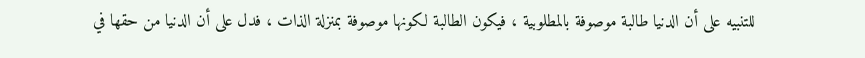للتنبيه على أن الدنيا طالبة موصوفة بالمطلوبية ، فيكون الطالبة لكونها موصوفة بمنزلة الذات ، فدل على أن الدنيا من حقها في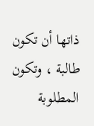ذاتها أن تكون طالبة ، وتكون المطلوبة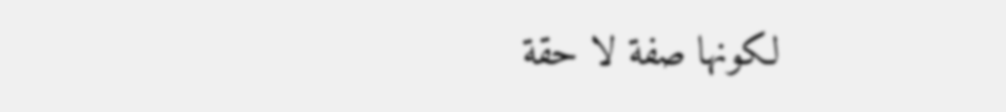لكونها صفة لا حقة